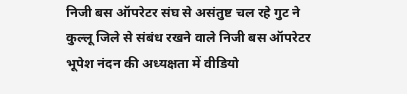निजी बस ऑपरेटर संघ से असंतुष्ट चल रहे गुट ने कुल्लू जिले से संबंध रखने वाले निजी बस ऑपरेटर भूपेश नंदन की अध्यक्षता में वीडियो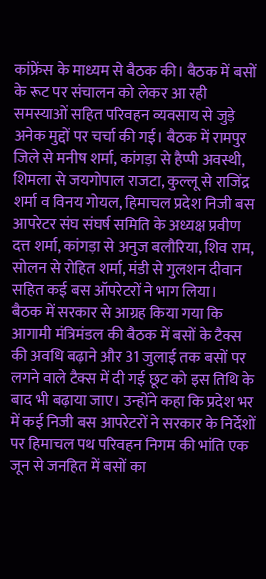कांफ्रेंस के माध्यम से बैठक की। बैठक में बसों के रूट पर संचालन को लेकर आ रही समस्याओं सहित परिवहन व्यवसाय से जुड़े अनेक मुद्दों पर चर्चा की गई। बैठक में रामपुर जिले से मनीष शर्मा, कांगड़ा से हैप्पी अवस्थी, शिमला से जयगोपाल राजटा, कुल्लू से राजिंद्र शर्मा व विनय गोयल, हिमाचल प्रदेश निजी बस आपरेटर संघ संघर्ष समिति के अध्यक्ष प्रवीण दत्त शर्मा, कांगड़ा से अनुज बलौरिया, शिव राम, सोलन से रोहित शर्मा, मंडी से गुलशन दीवान सहित कई बस ऑपरेटरों ने भाग लिया।
बैठक में सरकार से आग्रह किया गया कि आगामी मंत्रिमंडल की बैठक में बसों के टैक्स की अवधि बढ़ाने और 31 जुलाई तक बसों पर लगने वाले टैक्स में दी गई छूट को इस तिथि के बाद भी बढ़ाया जाए। उन्होंने कहा कि प्रदेश भर में कई निजी बस आपरेटरों ने सरकार के निर्देशों पर हिमाचल पथ परिवहन निगम की भांति एक जून से जनहित में बसों का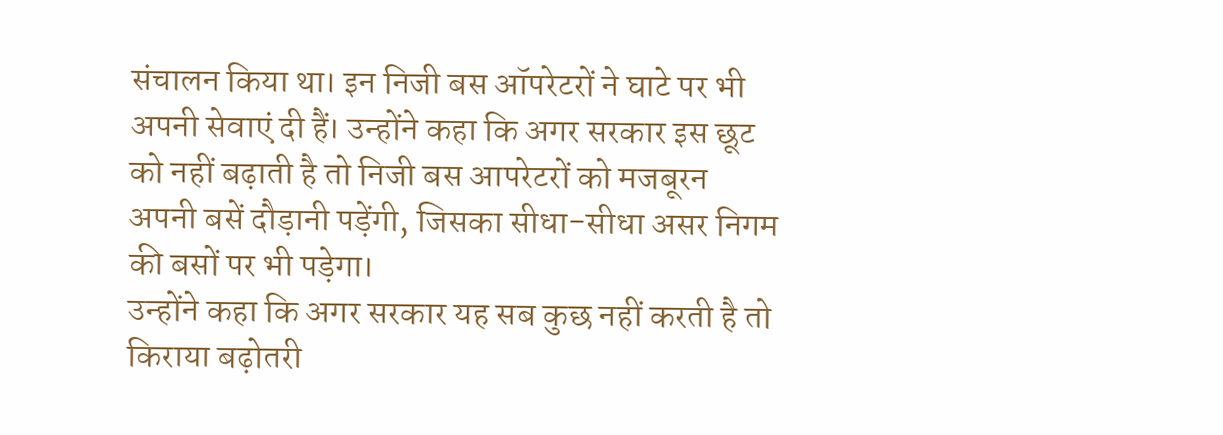संचालन किया था। इन निजी बस ऑपरेटरों ने घाटे पर भी अपनी सेवाएं दी हैं। उन्होंने कहा कि अगर सरकार इस छूट को नहीं बढ़ाती है तो निजी बस आपरेटरों को मजबूरन अपनी बसें दौड़ानी पड़ेंगी, जिसका सीधा-सीधा असर निगम की बसों पर भी पड़ेगा।
उन्होंने कहा कि अगर सरकार यह सब कुछ नहीं करती है तो किराया बढ़ोतरी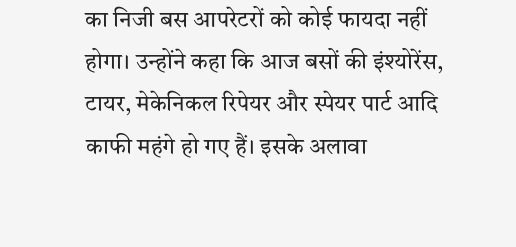का निजी बस आपरेटरों को कोई फायदा नहीं होगा। उन्होंने कहा कि आज बसों की इंश्योरेंस, टायर, मेकेनिकल रिपेयर और स्पेयर पार्ट आदि काफी महंगे हो गए हैं। इसके अलावा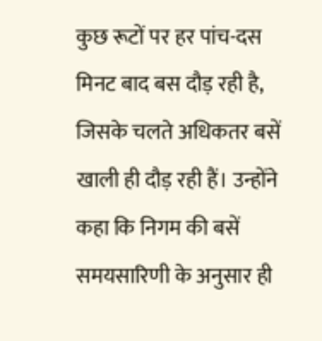कुछ रूटों पर हर पांच-दस मिनट बाद बस दौड़ रही है, जिसके चलते अधिकतर बसें खाली ही दौड़ रही हैं। उन्होंने कहा कि निगम की बसें समयसारिणी के अनुसार ही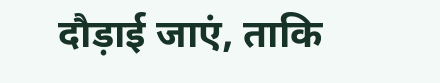दौड़ाई जाएं, ताकि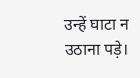उन्हें घाटा न उठाना पड़े।